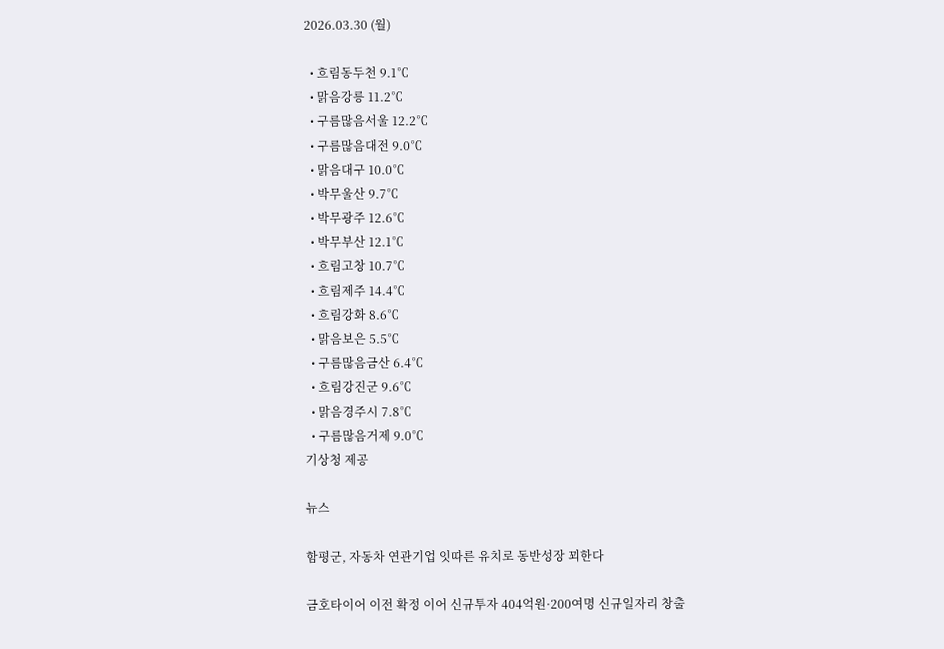2026.03.30 (월)

  • 흐림동두천 9.1℃
  • 맑음강릉 11.2℃
  • 구름많음서울 12.2℃
  • 구름많음대전 9.0℃
  • 맑음대구 10.0℃
  • 박무울산 9.7℃
  • 박무광주 12.6℃
  • 박무부산 12.1℃
  • 흐림고창 10.7℃
  • 흐림제주 14.4℃
  • 흐림강화 8.6℃
  • 맑음보은 5.5℃
  • 구름많음금산 6.4℃
  • 흐림강진군 9.6℃
  • 맑음경주시 7.8℃
  • 구름많음거제 9.0℃
기상청 제공

뉴스

함평군, 자동차 연관기업 잇따른 유치로 동반성장 꾀한다

금호타이어 이전 확정 이어 신규투자 404억원·200여명 신규일자리 창출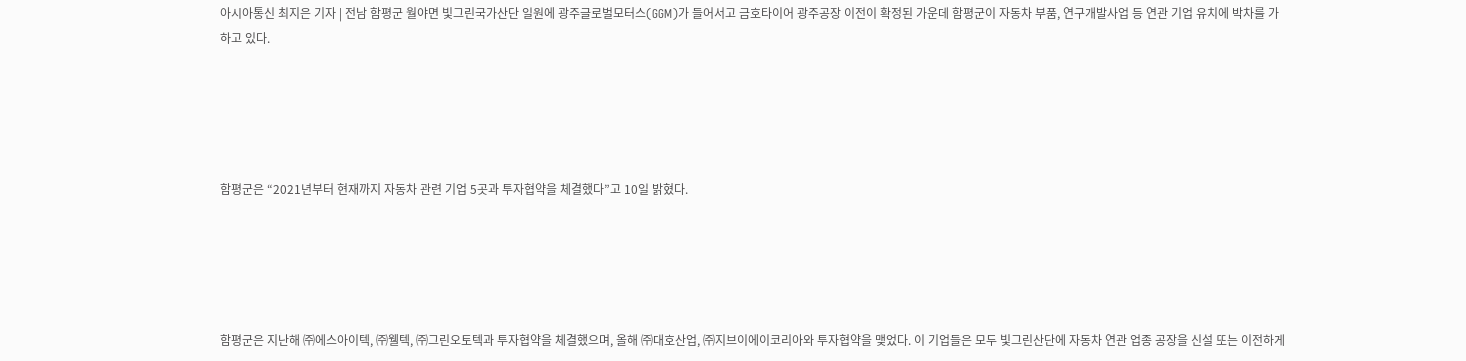아시아통신 최지은 기자 | 전남 함평군 월야면 빛그린국가산단 일원에 광주글로벌모터스(GGM)가 들어서고 금호타이어 광주공장 이전이 확정된 가운데 함평군이 자동차 부품, 연구개발사업 등 연관 기업 유치에 박차를 가하고 있다.





함평군은 “2021년부터 현재까지 자동차 관련 기업 5곳과 투자협약을 체결했다”고 10일 밝혔다.





함평군은 지난해 ㈜에스아이텍, ㈜웰텍, ㈜그린오토텍과 투자협약을 체결했으며, 올해 ㈜대호산업, ㈜지브이에이코리아와 투자협약을 맺었다. 이 기업들은 모두 빛그린산단에 자동차 연관 업종 공장을 신설 또는 이전하게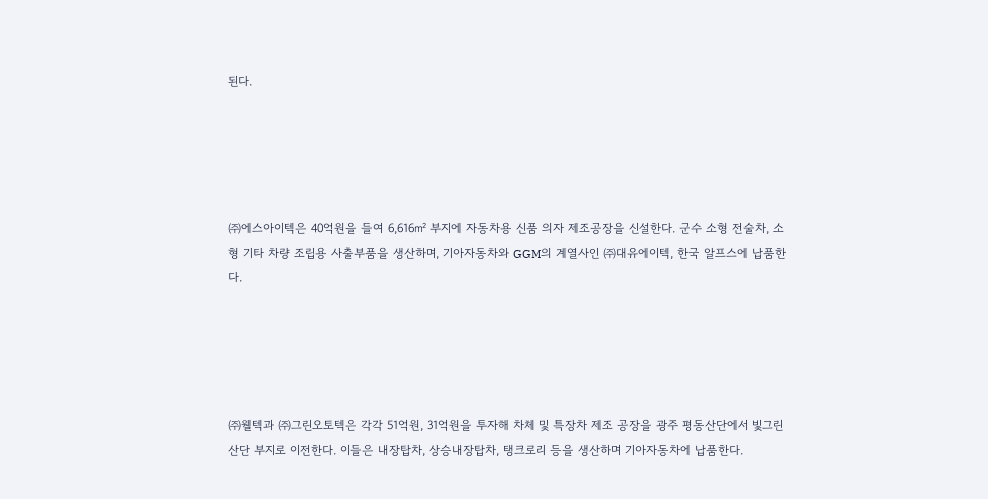된다.





㈜에스아이텍은 40억원을 들여 6,616㎡ 부지에 자동차용 신품 의자 제조공장을 신설한다. 군수 소형 전술차, 소형 기타 차량 조립용 사출부품을 생산하며, 기아자동차와 GGM의 계열사인 ㈜대유에이텍, 한국 알프스에 납품한다.





㈜웰텍과 ㈜그린오토텍은 각각 51억원, 31억원을 투자해 차체 및 특장차 제조 공장을 광주 평동산단에서 빛그린산단 부지로 이전한다. 이들은 내장탑차, 상승내장탑차, 탱크로리 등을 생산하며 기아자동차에 납품한다.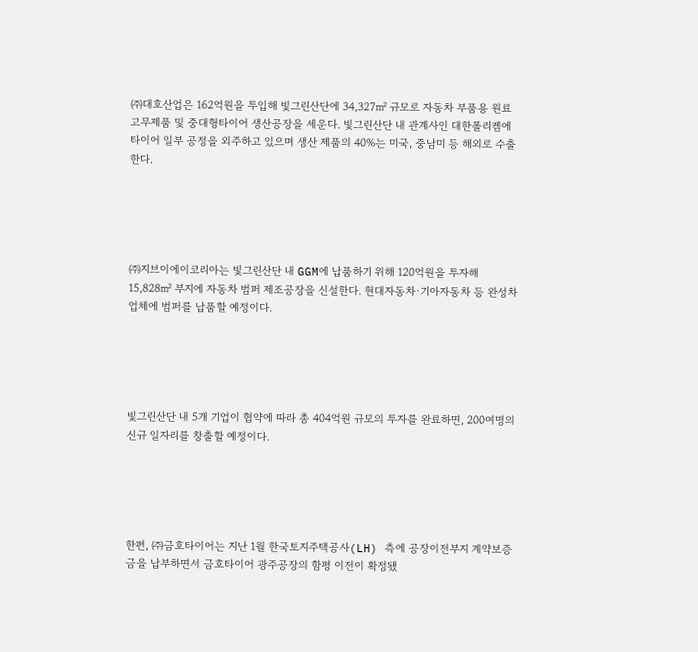㈜대호산업은 162억원을 투입해 빛그린산단에 34,327㎡ 규모로 자동차 부품용 원료 고무제품 및 중대형타이어 생산공장을 세운다. 빛그린산단 내 관계사인 대한폴리켐에 타이어 일부 공정을 외주하고 있으며 생산 제품의 40%는 미국, 중남미 등 해외로 수출한다.





㈜지브이에이코리아는 빛그린산단 내 GGM에 납품하기 위해 120억원을 투자해 15,828㎡ 부지에 자동차 범퍼 제조공장을 신설한다. 현대자동차·기아자동차 등 완성차 업체에 범퍼를 납품할 예정이다.





빛그린산단 내 5개 기업이 협약에 따라 총 404억원 규모의 투자를 완료하면, 200여명의 신규 일자리를 창출할 예정이다.





한편, ㈜금호타이어는 지난 1월 한국토지주택공사(LH) 측에 공장이전부지 계약보증금을 납부하면서 금호타이어 광주공장의 함평 이전이 확정됐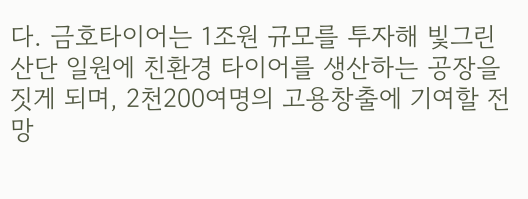다. 금호타이어는 1조원 규모를 투자해 빛그린산단 일원에 친환경 타이어를 생산하는 공장을 짓게 되며, 2천200여명의 고용창출에 기여할 전망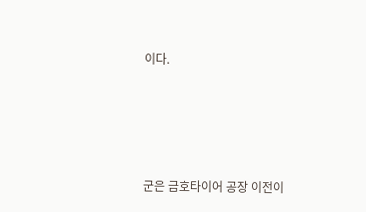이다.





군은 금호타이어 공장 이전이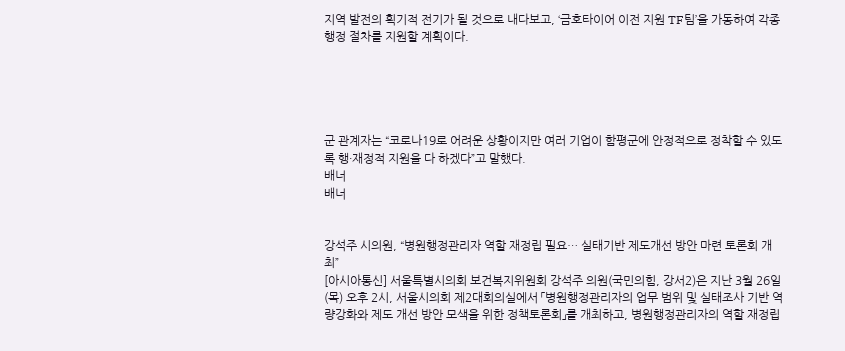지역 발전의 획기적 전기가 될 것으로 내다보고, ‘금호타이어 이전 지원 TF팀’을 가동하여 각종 행정 절차를 지원할 계획이다.





군 관계자는 “코로나19로 어려운 상황이지만 여러 기업이 함평군에 안정적으로 정착할 수 있도록 행·재정적 지원을 다 하겠다”고 말했다.
배너
배너


강석주 시의원, “병원행정관리자 역할 재정립 필요… 실태기반 제도개선 방안 마련 토론회 개최”
[아시아통신] 서울특별시의회 보건복지위원회 강석주 의원(국민의힘, 강서2)은 지난 3월 26일(목) 오후 2시, 서울시의회 제2대회의실에서 「병원행정관리자의 업무 범위 및 실태조사 기반 역량강화와 제도 개선 방안 모색을 위한 정책토론회」를 개최하고, 병원행정관리자의 역할 재정립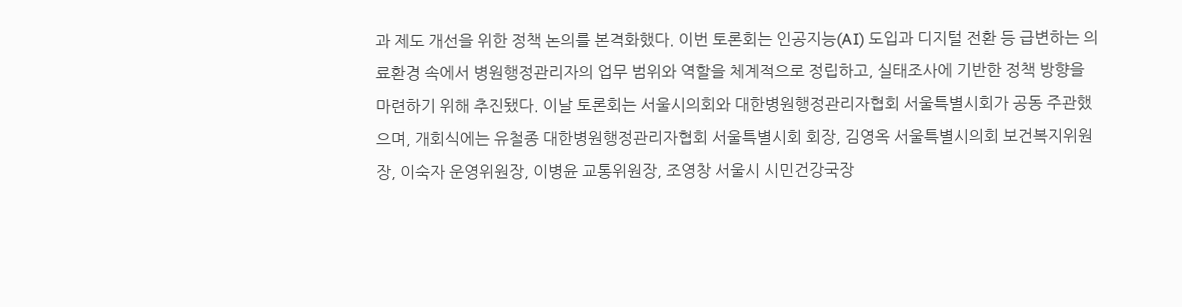과 제도 개선을 위한 정책 논의를 본격화했다. 이번 토론회는 인공지능(AI) 도입과 디지털 전환 등 급변하는 의료환경 속에서 병원행정관리자의 업무 범위와 역할을 체계적으로 정립하고, 실태조사에 기반한 정책 방향을 마련하기 위해 추진됐다. 이날 토론회는 서울시의회와 대한병원행정관리자협회 서울특별시회가 공동 주관했으며, 개회식에는 유철종 대한병원행정관리자협회 서울특별시회 회장, 김영옥 서울특별시의회 보건복지위원장, 이숙자 운영위원장, 이병윤 교통위원장, 조영창 서울시 시민건강국장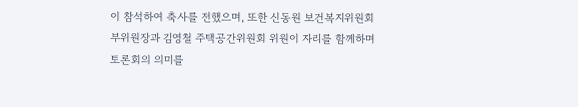이 참석하여 축사를 전했으며, 또한 신동원 보건복지위원회 부위원장과 김영철 주택공간위원회 위원이 자리를 함께하며 토론회의 의미를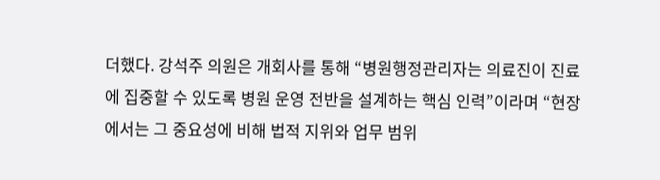더했다. 강석주 의원은 개회사를 통해 “병원행정관리자는 의료진이 진료에 집중할 수 있도록 병원 운영 전반을 설계하는 핵심 인력”이라며 “현장에서는 그 중요성에 비해 법적 지위와 업무 범위